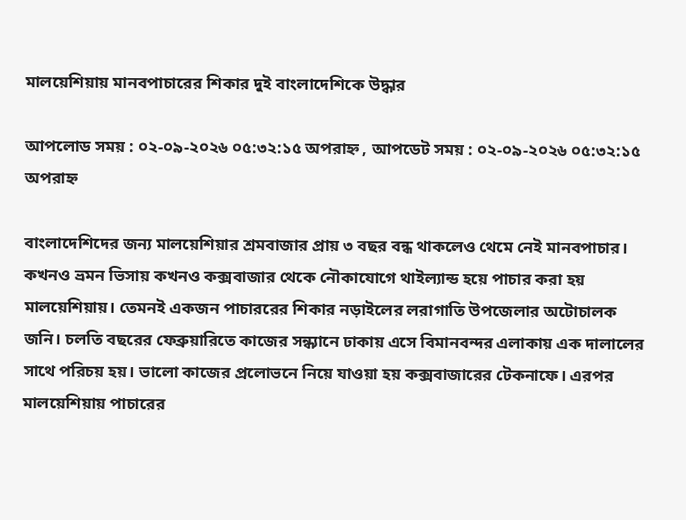মালয়েশিয়ায় মানবপাচারের শিকার দুই বাংলাদেশিকে উদ্ধার

আপলোড সময় : ০২-০৯-২০২৬ ০৫:৩২:১৫ অপরাহ্ন , আপডেট সময় : ০২-০৯-২০২৬ ০৫:৩২:১৫ অপরাহ্ন

বাংলাদেশিদের জন্য মালয়েশিয়ার শ্রমবাজার প্রায় ৩ বছর বন্ধ থাকলেও থেমে নেই মানবপাচার। কখনও ভ্রমন ভিসায় কখনও কক্সবাজার থেকে নৌকাযোগে থাইল্যান্ড হয়ে পাচার করা হয় মালয়েশিয়ায়। তেমনই একজন পাচাররের শিকার নড়াইলের লরাগাতি উপজেলার অটোচালক জনি। চলতি বছরের ফেব্রুয়ারিতে কাজের সন্ধ্যানে ঢাকায় এসে বিমানবন্দর এলাকায় এক দালালের সাথে পরিচয় হয়। ভালো কাজের প্রলোভনে নিয়ে যাওয়া হয় কক্সবাজারের টেকনাফে। এরপর মালয়েশিয়ায় পাচারের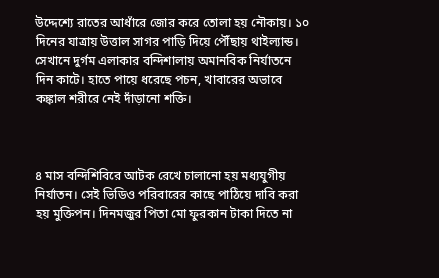উদ্দেশ্যে রাতের আধাঁরে জোর করে তোলা হয় নৌকায়। ১০ দিনের যাত্রায় উত্তাল সাগর পাড়ি দিয়ে পৌঁছায় থাইল্যান্ড। সেখানে দুর্গম এলাকার বন্দিশালায় অমানবিক নির্যাতনে দিন কাটে। হাতে পায়ে ধরেছে পচন, খাবারের অভাবে কঙ্কাল শরীরে নেই দাঁড়ানো শক্তি।



৪ মাস বন্দিশিবিরে আটক রেখে চালানো হয় মধ্যযুগীয় নির্যাতন। সেই ভিডিও পরিবারের কাছে পাঠিয়ে দাবি করা হয় মুক্তিপন। দিনমজুর পিতা মো ফুরকান টাকা দিতে না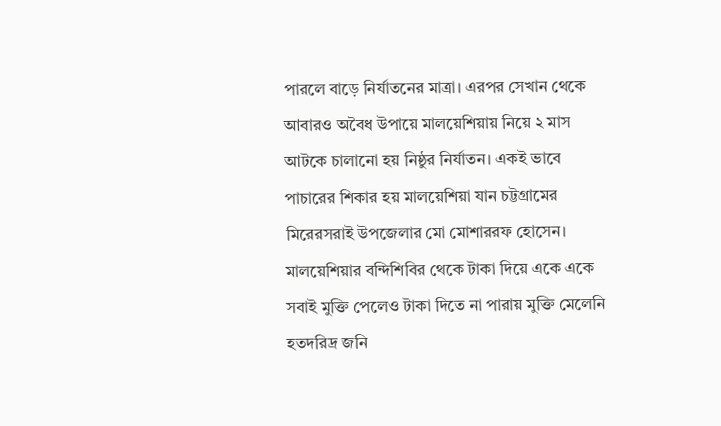পারলে বাড়ে নির্যাতনের মাত্রা। এরপর সেখান থেকে আবারও অবৈধ উপায়ে মালয়েশিয়ায় নিয়ে ২ মাস আটকে চালানো হয় নিষ্ঠুর নির্যাতন। একই ভাবে পাচারের শিকার হয় মালয়েশিয়া যান চট্টগ্রামের মিরেরসরাই উপজেলার মো মোশাররফ হোসেন। মালয়েশিয়ার বন্দিশিবির থেকে টাকা দিয়ে একে একে সবাই মুক্তি পেলেও টাকা দিতে না পারায় মুক্তি মেলেনি হতদরিদ্র জনি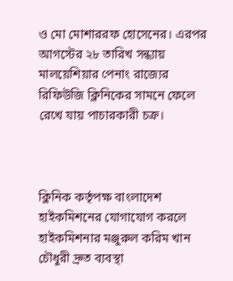ও মো মোশাররফ হোসেনের। এরপর আগস্টের ২৮ তারিখ সন্ধ্যায় মালয়েশিয়ার পেনাং রাজ্যের রিফিউজি ক্লিনিকের সামনে ফেলে রেখে যায় পাচারকারী চক্র।



ক্লিনিক কর্তৃপক্ষ বাংলাদেশ হাইকমিশনের যোগাযোগ করলে হাইকমিশনার মঞ্জুরুল করিম খান চৌধুরী দ্রুত ব্যবস্থা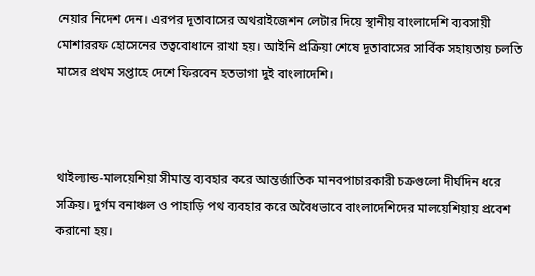নেয়ার নিদেশ দেন। এরপর দূতাবাসের অথরাইজেশন লেটার দিয়ে স্থানীয় বাংলাদেশি ব্যবসায়ী মোশাররফ হোসেনের তত্ববোধানে রাখা হয়। আইনি প্রক্রিয়া শেষে দূতাবাসের সার্বিক সহায়তায় চলতি মাসের প্রথম সপ্তাহে দেশে ফিরবেন হতভাগা দুই বাংলাদেশি।



থাইল্যান্ড-মালয়েশিয়া সীমান্ত ব্যবহার করে আন্তর্জাতিক মানবপাচারকারী চক্রগুলো দীর্ঘদিন ধরে সক্রিয়। দুর্গম বনাঞ্চল ও পাহাড়ি পথ ব্যবহার করে অবৈধভাবে বাংলাদেশিদের মালয়েশিয়ায় প্রবেশ করানো হয়।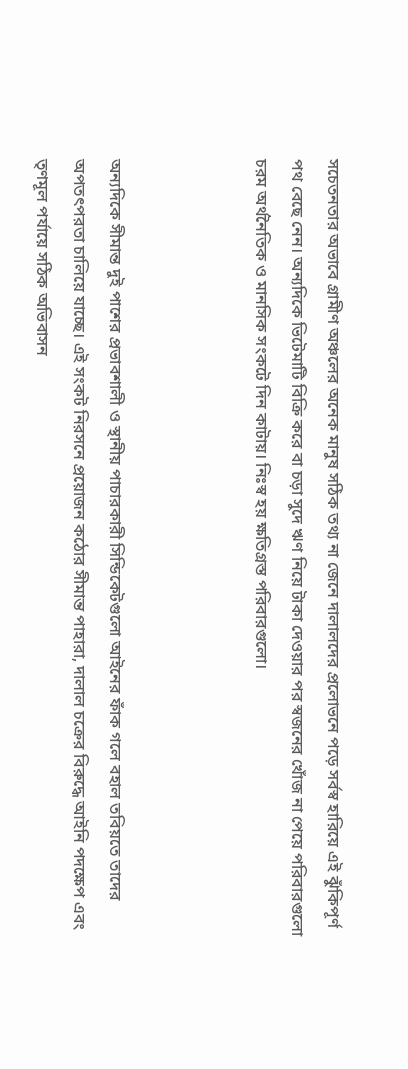সচেতনতার অভাবে গ্রামীণ অঞ্চলের অনেক মানুষ সঠিক তথ্য না জেনে দালালদের প্রলোভনে পড়ে সর্বস্ব হারিয়ে এই ঝুঁকিপূর্ণ পথ বেছে নেন। অন্যদিকে ভিটেমাটি বিক্রি করে বা চড়া সুদে ঋণ নিয়ে টাকা দেওয়ার পর স্বজনের খোঁজ না পেয়ে পরিবারগুলো চরম অর্থনৈতিক ও মানসিক সংকটে দিন কাটায়। নিঃস্ব হয় ক্ষতিগ্রস্ত পরিবারগুলো।



অন্যদিকে সীমান্ত দুই পাশের প্রভাবশালী ও স্থানীয় পাচারকারী সিন্ডিকেটগুলো আইনের ফাঁক গলে বহাল তবিয়তে তাদের অপতৎপরতা চালিয়ে যাচ্ছে। এই সংকট নিরসনে প্রয়োজন কঠোর সীমান্ত পাহারা, দালাল চক্রের বিরুদ্ধে আইনি পদক্ষেপ এবং তৃণমূল পর্যায়ে সঠিক অভিবাসন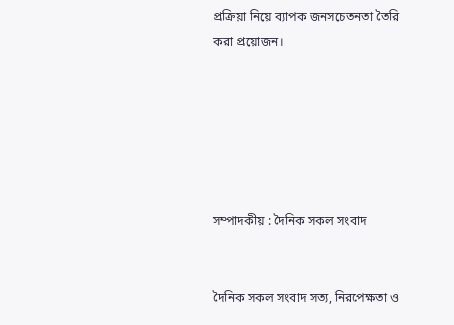প্রক্রিয়া নিয়ে ব্যাপক জনসচেতনতা তৈরি করা প্রয়োজন।






সম্পাদকীয় : দৈনিক সকল সংবাদ


দৈনিক সকল সংবাদ সত্য, নিরপেক্ষতা ও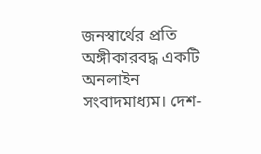জনস্বার্থের প্রতি অঙ্গীকারবদ্ধ একটি অনলাইন সংবাদমাধ্যম। দেশ-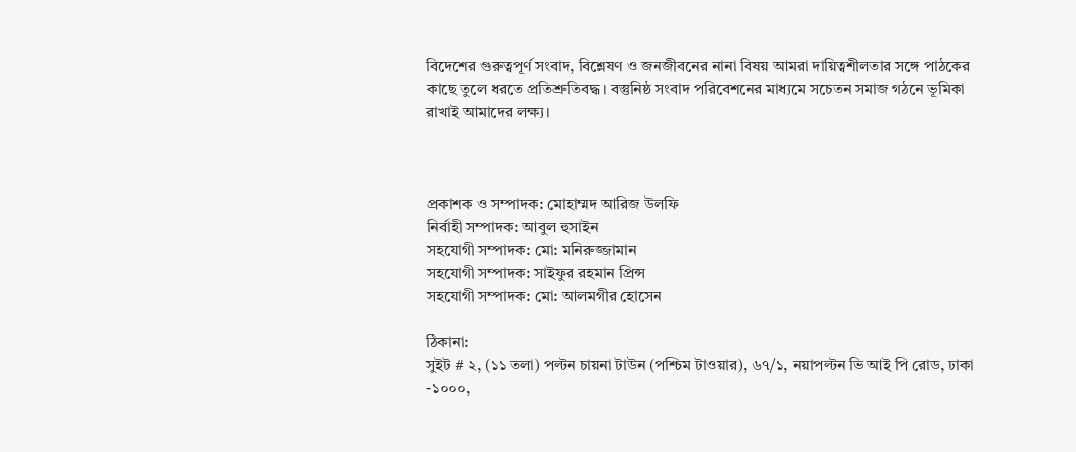বিদেশের গুরুত্বপূর্ণ সংবাদ, বিশ্লেষণ ও জনজীবনের নানা বিষয় আমরা দায়িত্বশীলতার সঙ্গে পাঠকের কাছে তুলে ধরতে প্রতিশ্রুতিবদ্ধ। বস্তুনিষ্ঠ সংবাদ পরিবেশনের মাধ্যমে সচেতন সমাজ গঠনে ভূমিকা রাখাই আমাদের লক্ষ্য।



প্রকাশক ও সম্পাদক: মোহাম্মদ আরিজ উলফি
নির্বাহী সম্পাদক: আবুল হুসাইন
সহযোগী সম্পাদক: মো: মনিরুজ্জামান
সহযোগী সম্পাদক: সাইফুর রহমান প্রিন্স
সহযোগী সম্পাদক: মো: আলমগীর হোসেন

ঠিকানা:
সুইট # ২, (১১ তলা) পল্টন চায়না টাউন (পশ্চিম টাওয়ার), ৬৭/১, নয়াপল্টন ভি আই পি রোড, ঢাকা -১০০০,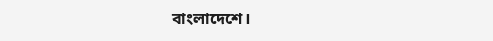বাংলাদেশে।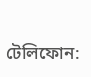টেলিফোন: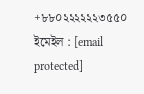+৮৮০২২২২২২৩৫৫০
ইমেইল : [email protected]